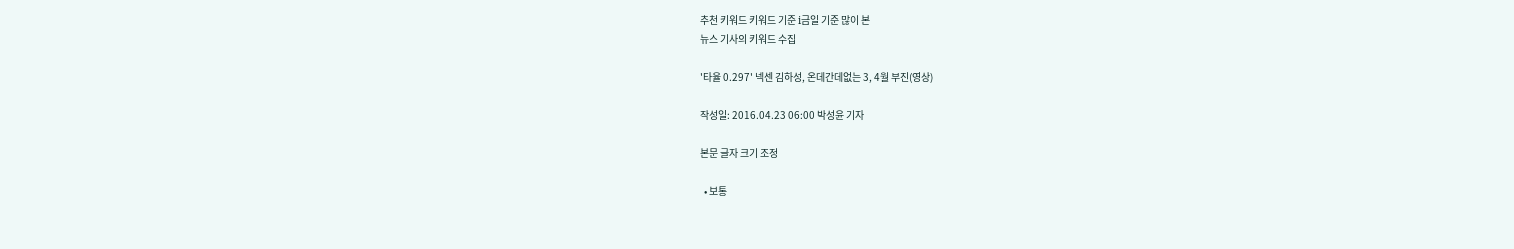추천 키워드 키워드 기준 i금일 기준 많이 본
뉴스 기사의 키워드 수집

'타율 0.297' 넥센 김하성, 온데간데없는 3, 4월 부진(영상)

작성일: 2016.04.23 06:00 박성윤 기자

본문 글자 크기 조정

  • 보통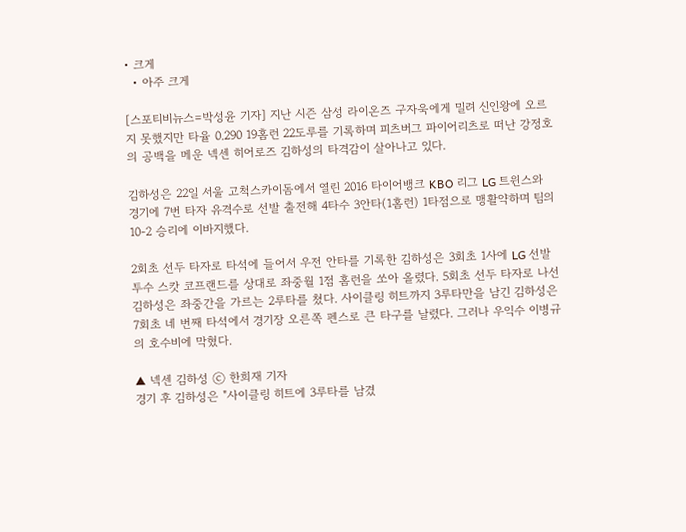• 크게
  • 아주 크게

[스포티비뉴스=박성윤 기자] 지난 시즌 삼성 라이온즈 구자욱에게 밀려 신인왕에 오르지 못했지만 타율 0.290 19홈런 22도루를 기록하며 피츠버그 파이어리츠로 떠난 강정호의 공백을 메운 넥센 히어로즈 김하성의 타격감이 살아나고 있다.

김하성은 22일 서울 고척스카이돔에서 열린 2016 타이어뱅크 KBO 리그 LG 트윈스와 경기에 7번 타자 유격수로 선발 출전해 4타수 3안타(1홈런) 1타점으로 맹활약하며 팀의 10-2 승리에 이바지했다.

2회초 선두 타자로 타석에 들어서 우전 안타를 기록한 김하성은 3회초 1사에 LG 선발투수 스캇 코프랜드를 상대로 좌중월 1점 홈런을 쏘아 올렸다. 5회초 선두 타자로 나선 김하성은 좌중간을 가르는 2루타를 쳤다. 사이클링 히트까지 3루타만을 남긴 김하성은 7회초 네 번째 타석에서 경기장 오른쪽 펜스로 큰 타구를 날렸다. 그러나 우익수 이병규의 호수비에 막혔다.

▲ 넥센 김하성 ⓒ 한희재 기자
경기 후 김하성은 "사이클링 히트에 3루타를 남겼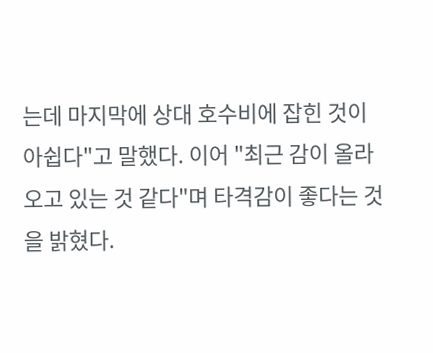는데 마지막에 상대 호수비에 잡힌 것이 아쉽다"고 말했다. 이어 "최근 감이 올라오고 있는 것 같다"며 타격감이 좋다는 것을 밝혔다.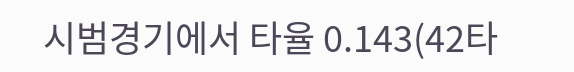시범경기에서 타율 0.143(42타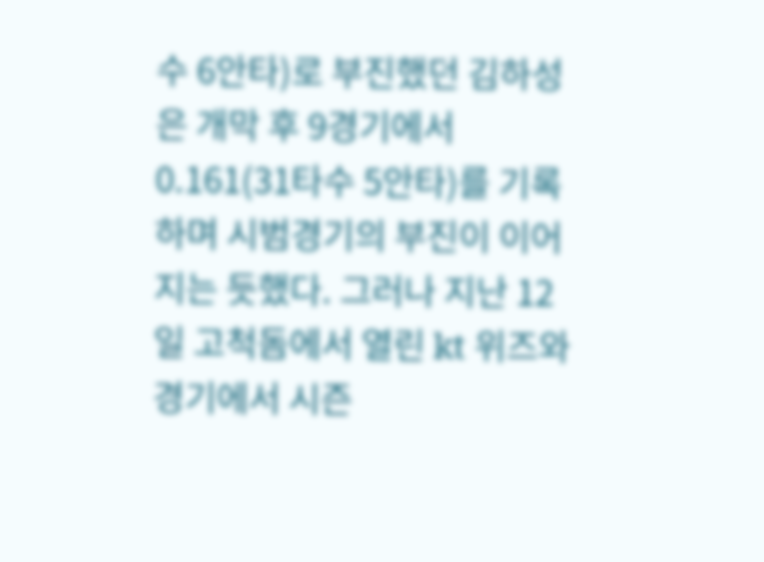수 6안타)로 부진했던 김하성은 개막 후 9경기에서 0.161(31타수 5안타)를 기록하며 시범경기의 부진이 이어지는 듯했다. 그러나 지난 12일 고척돔에서 열린 kt 위즈와 경기에서 시즌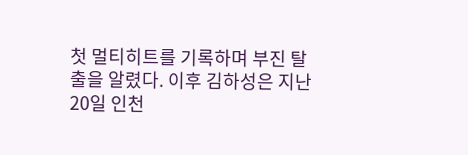첫 멀티히트를 기록하며 부진 탈출을 알렸다. 이후 김하성은 지난 20일 인천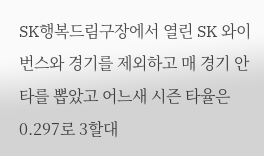SK행복드림구장에서 열린 SK 와이번스와 경기를 제외하고 매 경기 안타를 뽑았고 어느새 시즌 타율은 0.297로 3할대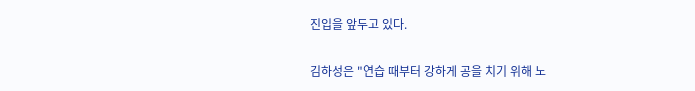진입을 앞두고 있다.

김하성은 "연습 때부터 강하게 공을 치기 위해 노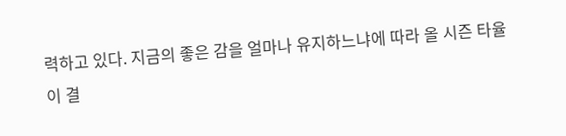력하고 있다. 지금의 좋은 감을 얼마나 유지하느냐에 따라 올 시즌 타율이 결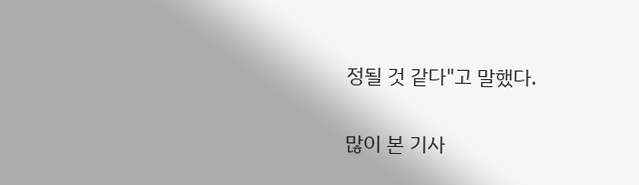정될 것 같다"고 말했다.

많이 본 기사